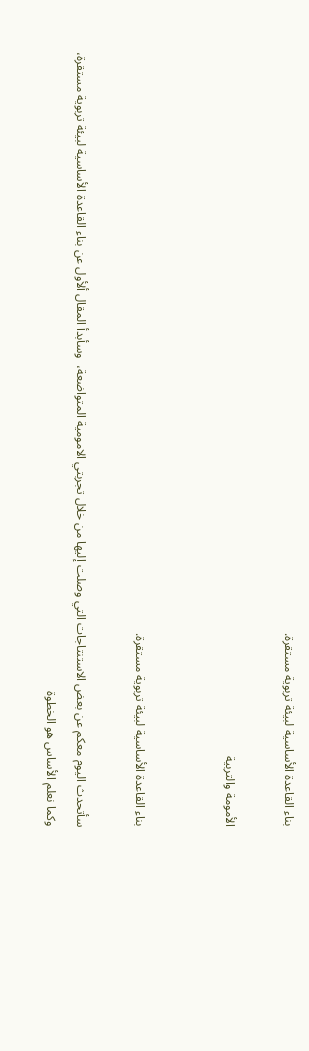بناء القاعدة الأساسية لبيئة تربوية مستقرة.

الأمومة والتربية


بناء القاعدة الأساسية لبيئة تربوية مستقرة.

سأتحدث اليوم معكم عن بعض الاستنتاجات التي وصلت إليها من خلال تجربتي الامومية المتواضعة،  وسأبدأ المقال ألأول عن بناء القاعدة الأساسية لبيئة تربوية مستقرة، وكما نعلم الأساس هو الخطوة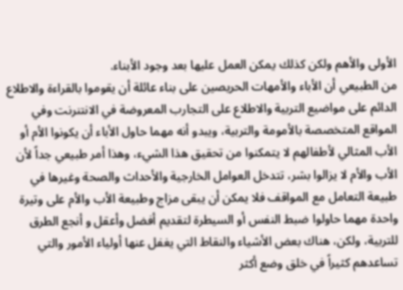الأولى والأهم ولكن كذلك يمكن العمل عليها بعد وجود الأبناء.
من الطبيعي أن الأباء والأمهات الحريصين على بناء عائلة أن يقوموا بالقراءة والاطلاع الدائم على مواضيع التربية والاطلاع على التجارب المعروضة في الانتنرنت وفي المواقع المتخصصة بالأمومة والتربية، ويبدو أنه مهما حاول الأباء أن يكونوا الأم أو الأب المثالي لأطفالهم لا يتمكنوا من تحقيق هذا الشيء، وهذا أمر طبيعي جداً لأن الأب والأم لا يزالوا بشر، تتدخل العوامل الخارجية والأحداث والصحة وغيرها في طبيعة التعامل مع المواقف فلا يمكن أن يبقى مزاج وطبيعة الأب والأم على وتيرة واحدة مهما حاولوا ضبط النفس أو السيطرة لتقديم أفضل وأعقل و أنجع الطرق للتربية، ولكن، هناك بعض الأشياء والنقاط التي يغفل عنها أولياء الأمور والتي تساعدهم كثيراً في خلق وضع أكثر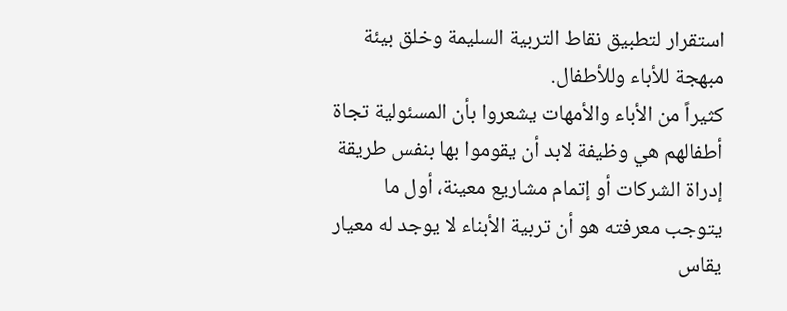استقرار لتطبيق نقاط التربية السليمة وخلق بيئة مبهجة للأباء وللأطفال.
كثيراً من الأباء والأمهات يشعروا بأن المسئولية تجاة أطفالهم هي وظيفة لابد أن يقوموا بها بنفس طريقة إدراة الشركات أو إتمام مشاريع معينة، أول ما يتوجب معرفته هو أن تربية الأبناء لا يوجد له معيار يقاس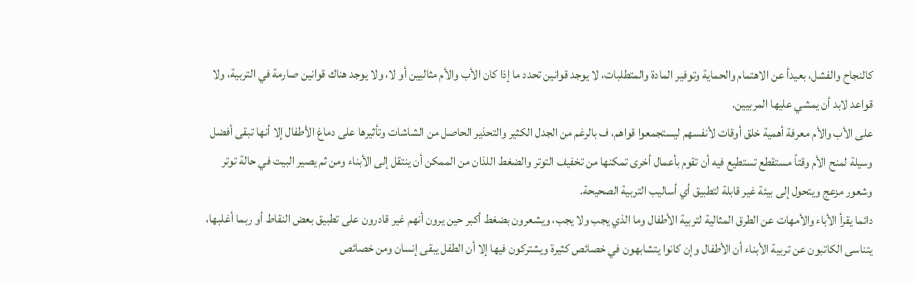كالنجاح والفشل، بعيدأ عن الاهتمام والحماية وتوفير المادة والمتطلبات، لا يوجد قوانين تحدد ما إذا كان الأب والأم مثاليين أو لا، ولا يوجد هناك قوانين صارمة في التربية، ولا قواعد لابد أن يمشي عليها المربيين.
على الأب والأم معرفة أهمية خلق أوقات لأنفسهم ليستجمعوا قواهم، ف بالرغم من الجدل الكثير والتحذير الحاصل من الشاشات وتأثيرها على دماغ الأطفال إلا أنها تبقى أفضل وسيلة لمنح الأم وقتاً مستقطع تستطيع فيه أن تقوم بأعمال أخرى تمكنها من تخفيف التوتر والضغط اللذان من الممكن أن ينتقل إلى الأبناء ومن ثم يصير البيت في حالة توتر وشعور مزعج ويتحول إلى بيئة غير قابلة لتطبيق أي أساليب التربية الصحيحة.
دائما يقرأ الأباء والأمهات عن الطرق المثالية لتربية الأطفال وما الذي يجب ولا يجب، ويشعرون بضغط أكبر حين يرون أنهم غير قادرون على تطبيق بعض النقاط أو ربما أغلبها، يتناسى الكاتبون عن تربية الأبناء أن الأطفال وإن كانوا يتشابهون في خصائص كثيرة ويشتركون فيها إلا أن الطفل يبقى إنسان ومن خصائص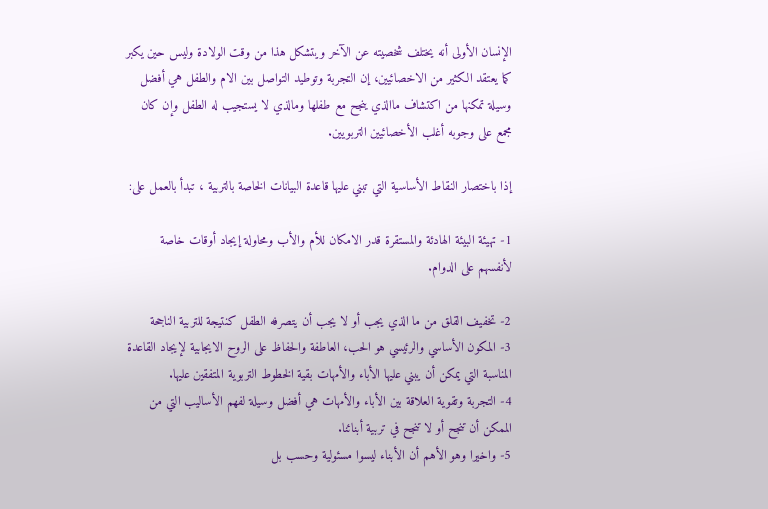الإنسان الأولى أنه يختلف شخصيته عن الآخر ويتشكل هذا من وقت الولادة وليس حين يكبر كما يعتقد الكثير من الاخصائيين، إن التجربة وتوطيد التواصل بين الام والطفل هي أفضل وسيلة تمكنها من اكتشاف ماالذي ينجح مع طفلها ومالذي لا يستجيب له الطفل وإن كان مجمع على وجوبه أغلب الأخصائيين التربويين.

إذا باختصار النقاط الأساسية التي تبني عليها قاعدة البيانات الخاصة بالتربية ، تبدأ بالعمل على:

1- تهيئة البيئة الهادئة والمستقرة قدر الامكان للأم والأب ومحاولة إيجاد أوقات خاصة لأنفسهم على الدوام.

2- تخفيف القلق من ما الذي يجب أو لا يجب أن يتصرفه الطفل كنتيجة للتربية الناجحة
3- المكون الأساسي والرئيسي هو الحب، العاطفة والحفاظ على الروح الايجابية لإيجاد القاعدة المناسبة التي يمكن أن يبني عليها الأباء والأمهات بقية الخطوط التربوية المتفقين عليها.
4- التجربة وتقوية العلاقة بين الأباء والأمهات هي أفضل وسيلة لفهم الأساليب التي من الممكن أن تنجح أو لا تنجح في تربية أبنائنا.
5- واخيرا وهو الأهم أن الأبناء ليسوا مسئولية وحسب بل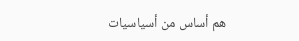هم أساس من أسياسيات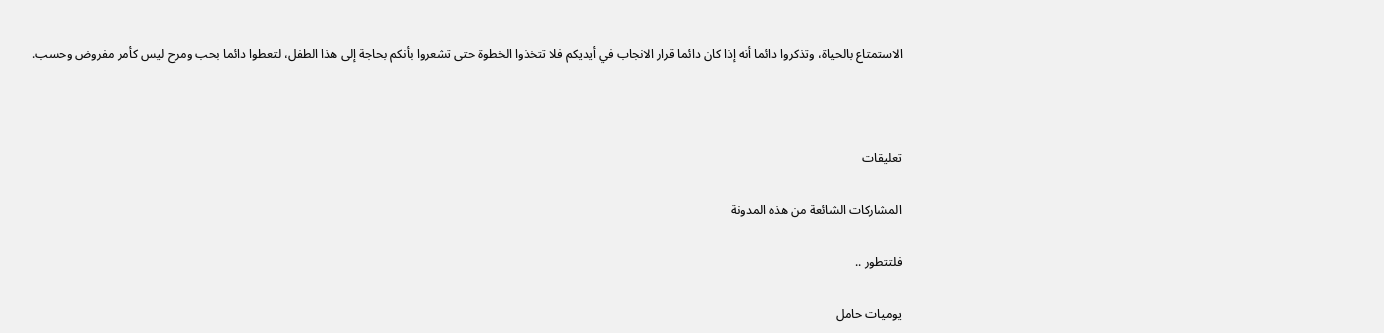الاستمتاع بالحياة، وتذكروا دائما أنه إذا كان دائما قرار الانجاب في أيديكم فلا تتخذوا الخطوة حتى تشعروا بأنكم بحاجة إلى هذا الطفل، لتعطوا دائما بحب ومرح ليس كأمر مفروض وحسب.



تعليقات

المشاركات الشائعة من هذه المدونة

فلتتطور ..

يوميات حامل